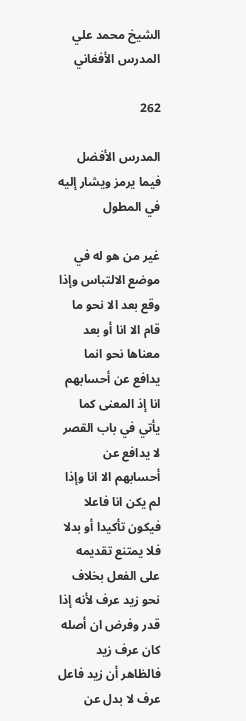الشيخ محمد علي المدرس الأفغاني

262

المدرس الأفضل فيما يرمز ويشار إليه في المطول

غير من هو له في موضع الالتباس وإذا وقع بعد الا نحو ما قام الا انا أو بعد معناها نحو انما يدافع عن أحسابهم انا إذ المعنى كما يأتي في باب القصر لا يدافع عن أحسابهم الا انا وإذا لم يكن انا فاعلا فيكون تأكيدا أو بدلا فلا يمتنع تقديمه على الفعل بخلاف نحو زيد عرف لأنه إذا قدر وفرض ان أصله كان عرف زيد فالظاهر أن زيد فاعل عرف لا بدل عن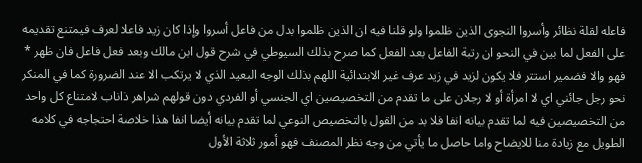فاعله لقلة نظائر وأسروا النجوى الذين ظلموا ولو قلنا فيه ان الذين ظلموا بدل من فاعل أسروا وإذا كان زيد فاعلا لعرف فيمتنع تقديمه على الفعل لما بين في النحو ان رتبة الفاعل بعد الفعل كما صرح بذلك السيوطي في شرح قول ابن مالك وبعد فعل فاعل فان ظهر * فهو والا فضمير استتر فلا يكون لزيد في زيد عرف غير الابتدائية اللهم بذلك الوجه البعيد الذي لا يرتكب الا عند الضرورة كما في المنكر نحو رجل جائني اي لا امرأة أو لا رجلان على ما تقدم من التخصيصين اي الجنسي أو الفردي دون قولهم شراهر ذاناب لامتناع كل واحد من التخصيصين فيه لما تقدم بيانه انفا فلا بد من القول بالتخصيص النوعي لما تقدم بيانه أيضا انفا هذا خلاصة احتجاجه في كلامه الطويل مع زيادة منا للايضاح واما حاصل ما يأتي من وجه نظر المصنف فهو أمور ثلاثة الأول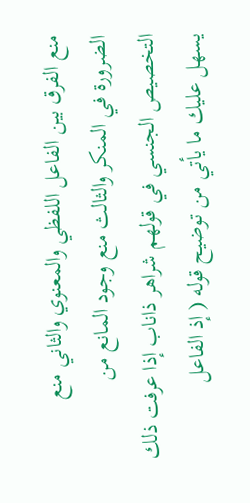منع الفرق بين الفاعل اللفظي والمعنوي والثاني منع الضرورة في المنكر والثالث منع وجود المانع من التخصيص الجنسي في قولهم شراهر ذاناب إذا عرفت ذلك يسهل عليك ما يأتي من توضيح قوله ( إذ الفاعل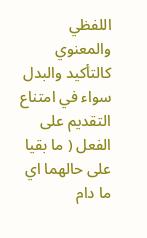اللفظي والمعنوي كالتأكيد والبدل سواء في امتناع التقديم على الفعل ( ما بقيا على حالهما اي ما دام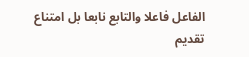الفاعل فاعلا والتابع نابعا بل امتناع تقديم